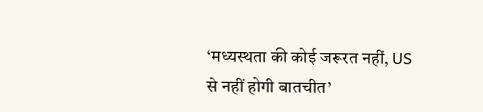‘मध्यस्थता की कोई जरूरत नहीं, US से नहीं होगी बातचीत’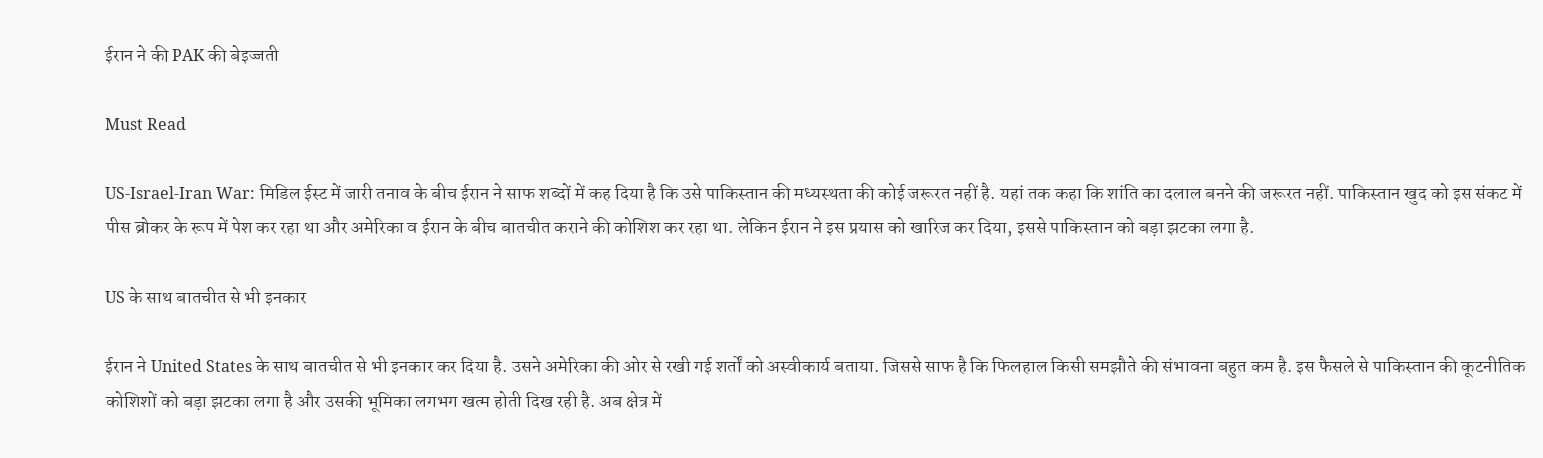ईरान ने की PAK की बेइज्जती

Must Read

US-Israel-Iran War: मिडिल ईस्ट में जारी तनाव के बीच ईरान ने साफ शब्दों में कह दिया है कि उसे पाकिस्तान की मध्यस्थता की कोई जरूरत नहीं है. यहां तक कहा कि शांति का दलाल बनने की जरूरत नहीं. पाकिस्तान खुद को इस संकट में पीस ब्रोकर के रूप में पेश कर रहा था और अमेरिका व ईरान के बीच बातचीत कराने की कोशिश कर रहा था. लेकिन ईरान ने इस प्रयास को खारिज कर दिया, इससे पाकिस्तान को बड़ा झटका लगा है.

US के साथ बातचीत से भी इनकार

ईरान ने United States के साथ बातचीत से भी इनकार कर दिया है. उसने अमेरिका की ओर से रखी गई शर्तों को अस्वीकार्य बताया. जिससे साफ है कि फिलहाल किसी समझौते की संभावना बहुत कम है. इस फैसले से पाकिस्तान की कूटनीतिक कोशिशों को बड़ा झटका लगा है और उसकी भूमिका लगभग खत्म होती दिख रही है. अब क्षेत्र में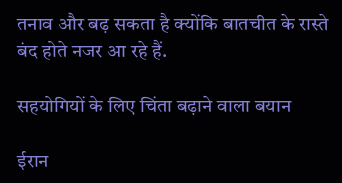तनाव और बढ़ सकता है क्योंकि बातचीत के रास्ते बंद होते नजर आ रहे हैं.

सहयोगियों के लिए चिंता बढ़ाने वाला बयान

ईरान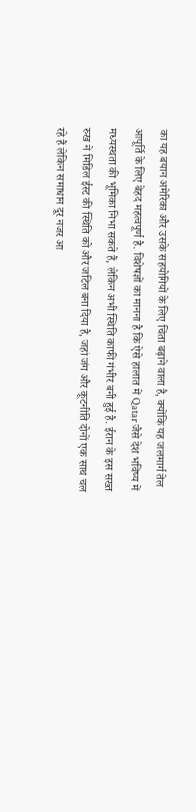का यह बयान अमेरिका और उसके सहयोगियों के लिए चिंता बढ़ाने वाला है, क्योंकि यह जलमार्ग तेल आपूर्ति के लिए बेहद महत्वपूर्ण है. विशेषज्ञों का मानना है कि ऐसे हालात में Qatar जैसे देश भविष्य में मध्यस्थता की भूमिका निभा सकते हैं, लेकिन अभी स्थिति काफी गंभीर बनी हुई है. ईरान के इस सख्त रुख ने मिडिल ईस्ट की स्थिति को और जटिल बना दिया है, जहां जंग और कूटनीति दोनों एक साथ चल रहे हैं लेकिन समाधान दूर नजर आ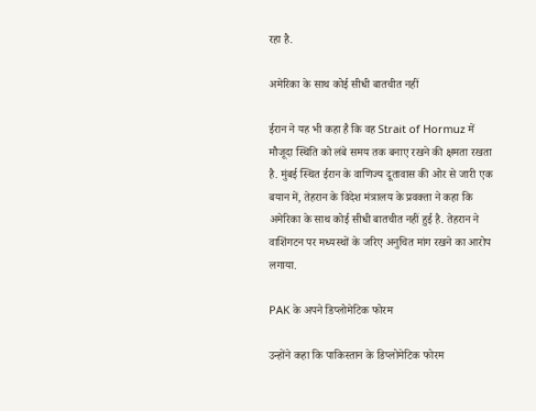रहा है.

अमेरिका के साथ कोई सीधी बातचीत नहीं

ईरान ने यह भी कहा है कि वह Strait of Hormuz में मौजूदा स्थिति को लंबे समय तक बनाए रखने की क्षमता रखता है. मुंबई स्थित ईरान के वाणिज्य दूतावास की ओर से जारी एक बयान में, तेहरान के विदेश मंत्रालय के प्रवक्ता ने कहा कि अमेरिका के साथ कोई सीधी बातचीत नहीं हुई है. तेहरान ने वाशिंगटन पर मध्यस्थों के जरिए अनुचित मांग रखने का आरोप लगाया.

PAK के अपने डिप्लोमेटिक फोरम

उन्होंने कहा कि पाकिस्तान के डिप्लोमेटिक फोरम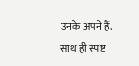उनके अपने हैं. साथ ही स्पष्ट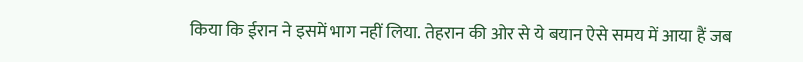किया कि ईरान ने इसमें भाग नहीं लिया. तेहरान की ओर से ये बयान ऐसे समय में आया हैं जब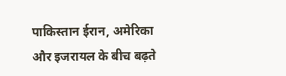पाकिस्तान ईरान, अमेरिका और इजरायल के बीच बढ़ते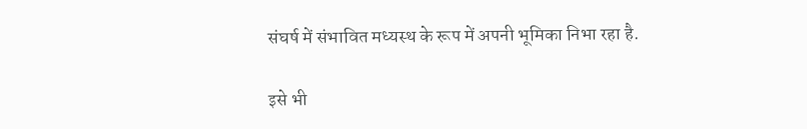संघर्ष में संभावित मध्यस्थ के रूप में अपनी भूमिका निभा रहा है.

इसे भी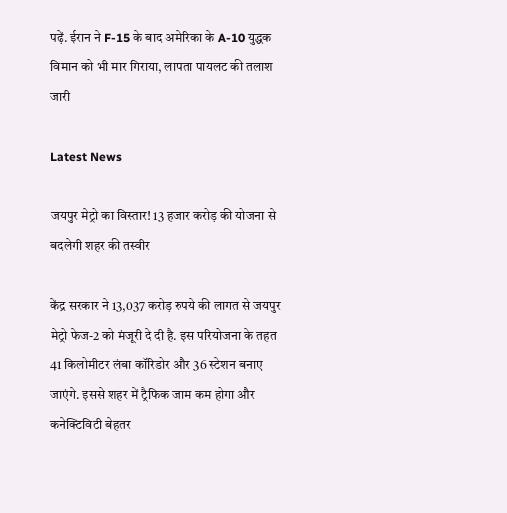पढ़ें. ईरान ने F-15 के बाद अमेरिका के A-10 युद्धक विमान को भी मार गिराया, लापता पायलट की तलाश जारी

Latest News

जयपुर मेट्रो का विस्तार! 13 हजार करोड़ की योजना से बदलेगी शहर की तस्वीर

केंद्र सरकार ने 13,037 करोड़ रुपये की लागत से जयपुर मेट्रो फेज-2 को मंजूरी दे दी है. इस परियोजना के तहत 41 किलोमीटर लंबा कॉरिडोर और 36 स्टेशन बनाए जाएंगे. इससे शहर में ट्रैफिक जाम कम होगा और कनेक्टिविटी बेहतर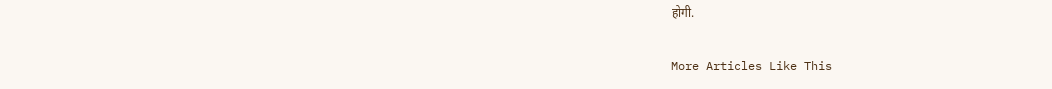होगी.

More Articles Like This